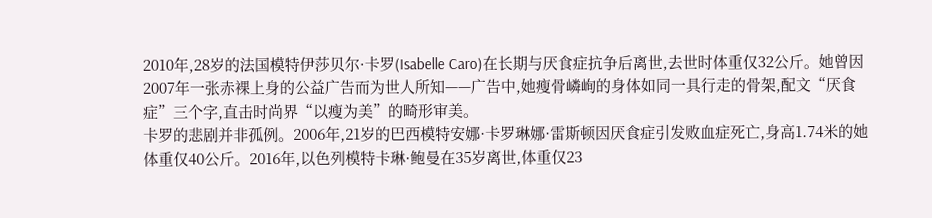2010年,28岁的法国模特伊莎贝尔·卡罗(Isabelle Caro)在长期与厌食症抗争后离世,去世时体重仅32公斤。她曾因2007年一张赤裸上身的公益广告而为世人所知——广告中,她瘦骨嶙峋的身体如同一具行走的骨架,配文“厌食症”三个字,直击时尚界“以瘦为美”的畸形审美。
卡罗的悲剧并非孤例。2006年,21岁的巴西模特安娜·卡罗琳娜·雷斯顿因厌食症引发败血症死亡,身高1.74米的她体重仅40公斤。2016年,以色列模特卡琳·鲍曼在35岁离世,体重仅23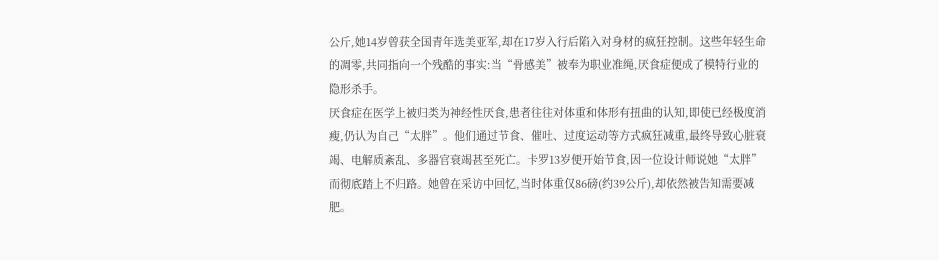公斤,她14岁曾获全国青年选美亚军,却在17岁入行后陷入对身材的疯狂控制。这些年轻生命的凋零,共同指向一个残酷的事实:当“骨感美”被奉为职业准绳,厌食症便成了模特行业的隐形杀手。
厌食症在医学上被归类为神经性厌食,患者往往对体重和体形有扭曲的认知,即使已经极度消瘦,仍认为自己“太胖”。他们通过节食、催吐、过度运动等方式疯狂减重,最终导致心脏衰竭、电解质紊乱、多器官衰竭甚至死亡。卡罗13岁便开始节食,因一位设计师说她“太胖”而彻底踏上不归路。她曾在采访中回忆,当时体重仅86磅(约39公斤),却依然被告知需要减肥。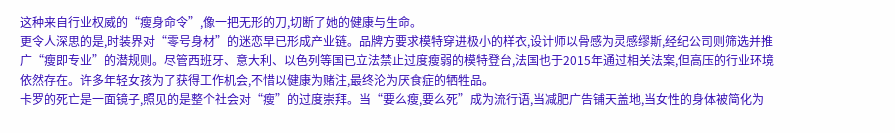这种来自行业权威的“瘦身命令”,像一把无形的刀,切断了她的健康与生命。
更令人深思的是,时装界对“零号身材”的迷恋早已形成产业链。品牌方要求模特穿进极小的样衣,设计师以骨感为灵感缪斯,经纪公司则筛选并推广“瘦即专业”的潜规则。尽管西班牙、意大利、以色列等国已立法禁止过度瘦弱的模特登台,法国也于2015年通过相关法案,但高压的行业环境依然存在。许多年轻女孩为了获得工作机会,不惜以健康为赌注,最终沦为厌食症的牺牲品。
卡罗的死亡是一面镜子,照见的是整个社会对“瘦”的过度崇拜。当“要么瘦,要么死”成为流行语,当减肥广告铺天盖地,当女性的身体被简化为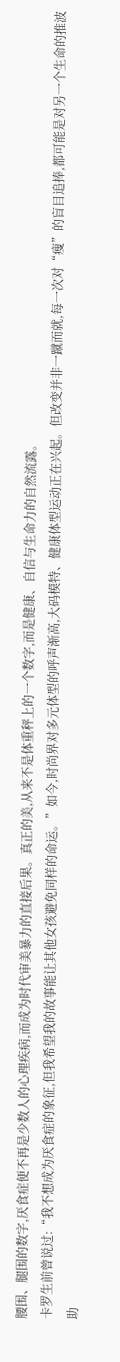腰围、腿围的数字,厌食症便不再是少数人的心理疾病,而成为时代审美暴力的直接后果。真正的美,从来不是体重秤上的一个数字,而是健康、自信与生命力的自然流露。
卡罗生前曾说过:“我不想成为厌食症的象征,但我希望我的故事能让其他女孩避免同样的命运。”如今,时尚界对多元体型的呼声渐高,大码模特、健康体型运动正在兴起。但改变并非一蹴而就,每一次对“瘦”的盲目追捧,都可能是对另一个生命的推波助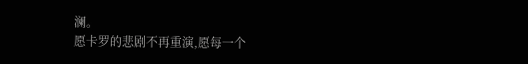澜。
愿卡罗的悲剧不再重演,愿每一个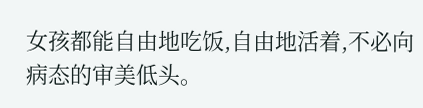女孩都能自由地吃饭,自由地活着,不必向病态的审美低头。